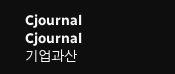Cjournal
Cjournal
기업과산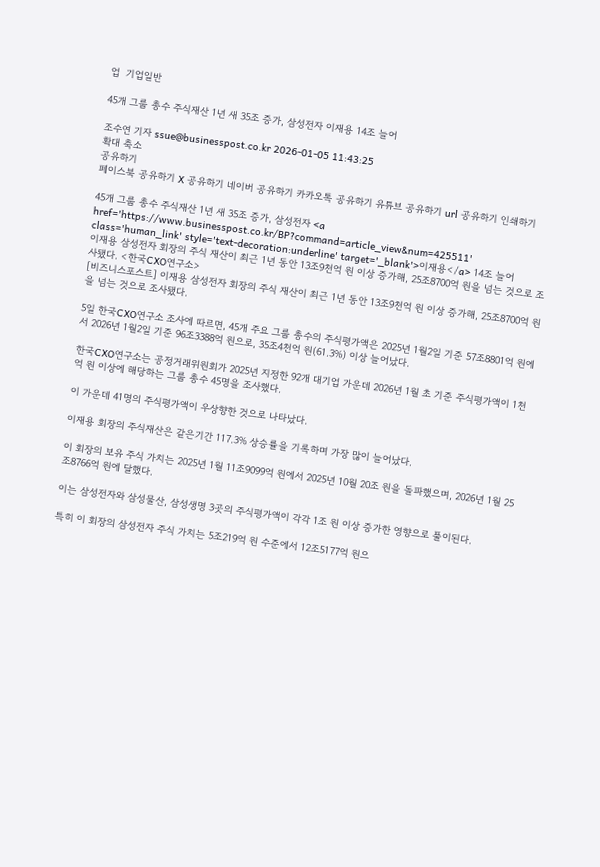업  기업일반

45개 그룹 총수 주식재산 1년 새 35조 증가, 삼성전자 이재용 14조 늘어

조수연 기자 ssue@businesspost.co.kr 2026-01-05 11:43:25
확대 축소
공유하기
페이스북 공유하기 X 공유하기 네이버 공유하기 카카오톡 공유하기 유튜브 공유하기 url 공유하기 인쇄하기

45개 그룹 총수 주식재산 1년 새 35조 증가, 삼성전자 <a href='https://www.businesspost.co.kr/BP?command=article_view&num=425511' class='human_link' style='text-decoration:underline' target='_blank'>이재용</a> 14조 늘어
이재용 삼성전자 회장의 주식 재산이 최근 1년 동안 13조9천억 원 이상 증가해, 25조8700억 원을 넘는 것으로 조사됐다. <한국CXO연구소>
[비즈니스포스트] 이재용 삼성전자 회장의 주식 재산이 최근 1년 동안 13조9천억 원 이상 증가해, 25조8700억 원을 넘는 것으로 조사됐다.

5일 한국CXO연구소 조사에 따르면, 45개 주요 그룹 총수의 주식평가액은 2025년 1월2일 기준 57조8801억 원에서 2026년 1월2일 기준 96조3388억 원으로, 35조4천억 원(61.3%) 이상 늘어났다.

한국CXO연구소는 공정거래위원회가 2025년 지정한 92개 대기업 가운데 2026년 1월 초 기준 주식평가액이 1천억 원 이상에 해당하는 그룹 총수 45명을 조사했다.

이 가운데 41명의 주식평가액이 우상향한 것으로 나타났다.

이재용 회장의 주식재산은 같은기간 117.3% 상승률을 기록하며 가장 많이 늘어났다.

이 회장의 보유 주식 가치는 2025년 1월 11조9099억 원에서 2025년 10월 20조 원을 돌파했으며, 2026년 1월 25조8766억 원에 달했다.

이는 삼성전자와 삼성물산, 삼성생명 3곳의 주식평가액이 각각 1조 원 이상 증가한 영향으로 풀이된다.

특히 이 회장의 삼성전자 주식 가치는 5조219억 원 수준에서 12조5177억 원으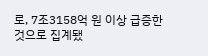로, 7조3158억 원 이상 급증한 것으로 집계됐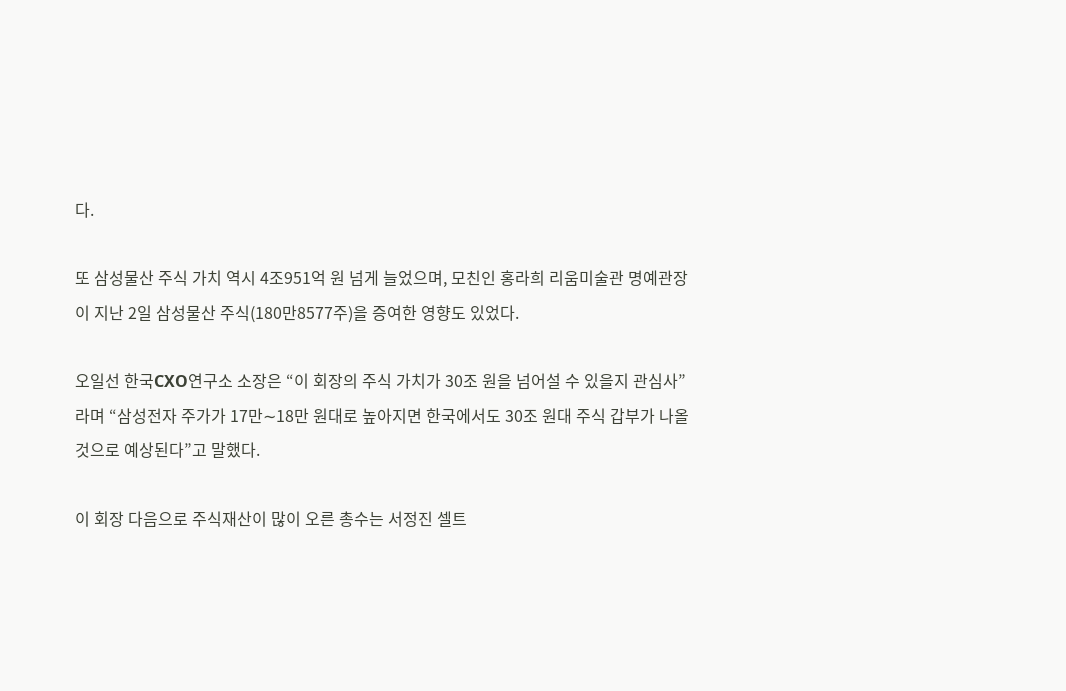다.

또 삼성물산 주식 가치 역시 4조951억 원 넘게 늘었으며, 모친인 홍라희 리움미술관 명예관장이 지난 2일 삼성물산 주식(180만8577주)을 증여한 영향도 있었다.

오일선 한국CXO연구소 소장은 “이 회장의 주식 가치가 30조 원을 넘어설 수 있을지 관심사”라며 “삼성전자 주가가 17만∼18만 원대로 높아지면 한국에서도 30조 원대 주식 갑부가 나올 것으로 예상된다”고 말했다.

이 회장 다음으로 주식재산이 많이 오른 총수는 서정진 셀트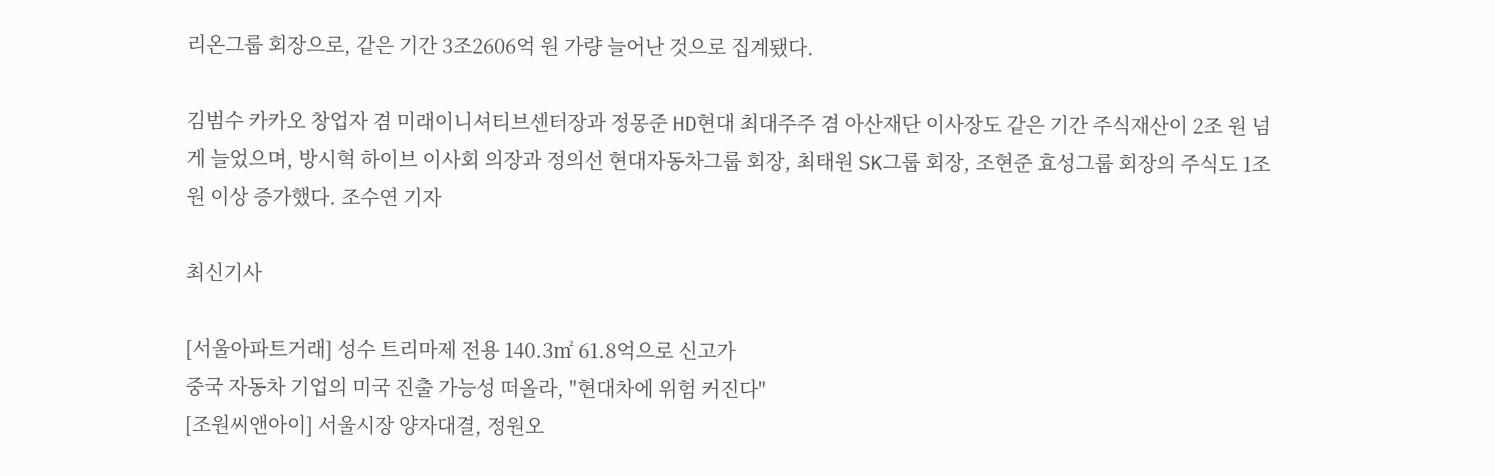리온그룹 회장으로, 같은 기간 3조2606억 원 가량 늘어난 것으로 집계됐다.

김범수 카카오 창업자 겸 미래이니셔티브센터장과 정몽준 HD현대 최대주주 겸 아산재단 이사장도 같은 기간 주식재산이 2조 원 넘게 늘었으며, 방시혁 하이브 이사회 의장과 정의선 현대자동차그룹 회장, 최태원 SK그룹 회장, 조현준 효성그룹 회장의 주식도 1조 원 이상 증가했다. 조수연 기자

최신기사

[서울아파트거래] 성수 트리마제 전용 140.3㎡ 61.8억으로 신고가
중국 자동차 기업의 미국 진출 가능성 떠올라, "현대차에 위험 커진다"
[조원씨앤아이] 서울시장 양자대결, 정원오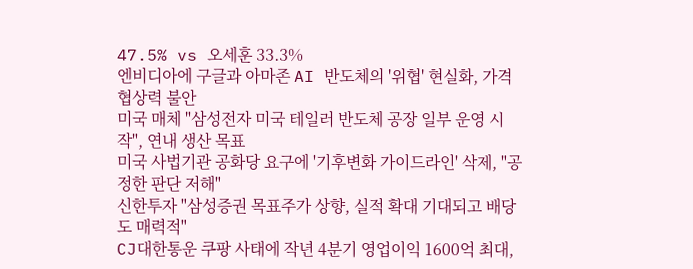47.5% vs 오세훈 33.3%
엔비디아에 구글과 아마존 AI 반도체의 '위협' 현실화, 가격 협상력 불안
미국 매체 "삼성전자 미국 테일러 반도체 공장 일부 운영 시작", 연내 생산 목표
미국 사법기관 공화당 요구에 '기후변화 가이드라인' 삭제, "공정한 판단 저해"
신한투자 "삼성증권 목표주가 상향, 실적 확대 기대되고 배당도 매력적"
CJ대한통운 쿠팡 사태에 작년 4분기 영업이익 1600억 최대,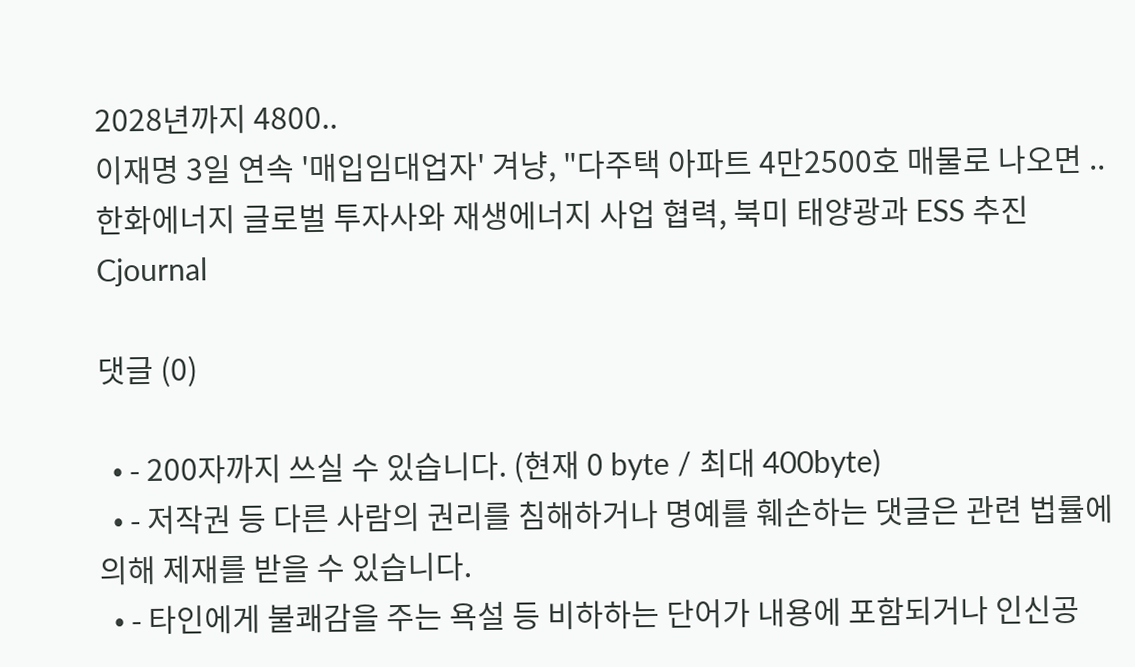2028년까지 4800..
이재명 3일 연속 '매입임대업자' 겨냥, "다주택 아파트 4만2500호 매물로 나오면 ..
한화에너지 글로벌 투자사와 재생에너지 사업 협력, 북미 태양광과 ESS 추진
Cjournal

댓글 (0)

  • - 200자까지 쓰실 수 있습니다. (현재 0 byte / 최대 400byte)
  • - 저작권 등 다른 사람의 권리를 침해하거나 명예를 훼손하는 댓글은 관련 법률에 의해 제재를 받을 수 있습니다.
  • - 타인에게 불쾌감을 주는 욕설 등 비하하는 단어가 내용에 포함되거나 인신공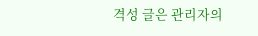격성 글은 관리자의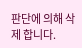판단에 의해 삭제 합니다.